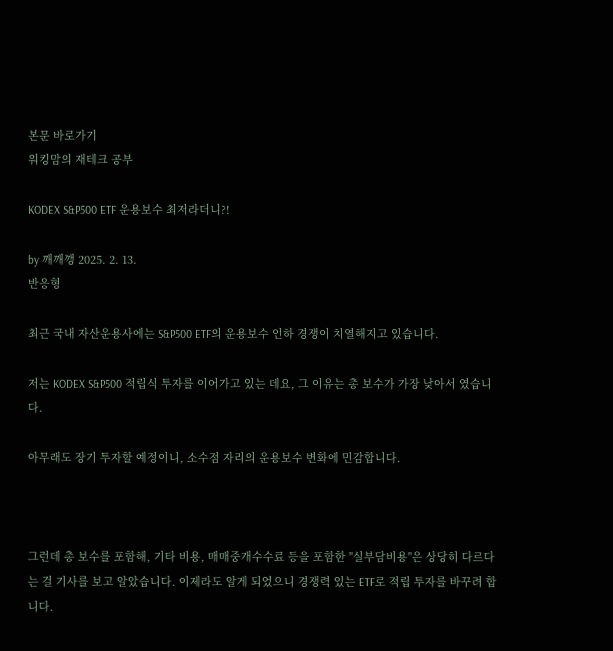본문 바로가기
워킹맘의 재테크 공부

KODEX S&P500 ETF 운용보수 최저라더니?!

by 깨깨깽 2025. 2. 13.
반응형

최근 국내 자산운용사에는 S&P500 ETF의 운용보수 인하 경쟁이 치열해지고 있습니다.

저는 KODEX S&P500 적립식 투자를 이어가고 있는 데요, 그 이유는 총 보수가 가장 낮아서 였습니다.

아무래도 장기 투자할 예정이니, 소수점 자리의 운용보수 변화에 민감합니다.



그런데 총 보수를 포함해, 기타 비용, 매매중개수수료 등을 포함한 "실부담비용"은 상당히 다르다는 걸 기사를 보고 알았습니다. 이제라도 알게 되었으니 경쟁력 있는 ETF로 적립 투자를 바꾸려 합니다.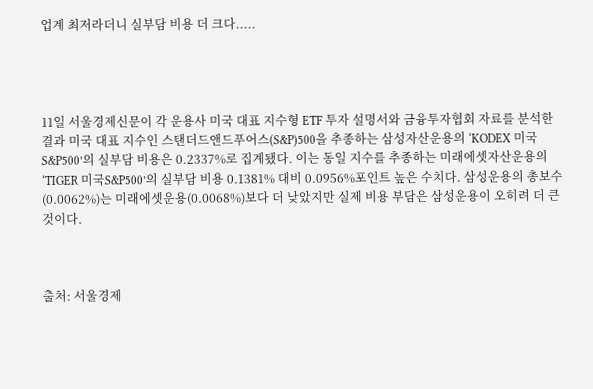업계 최저라더니 실부담 비용 더 크다.....




11일 서울경제신문이 각 운용사 미국 대표 지수형 ETF 투자 설명서와 금융투자협회 자료를 분석한 결과 미국 대표 지수인 스탠더드앤드푸어스(S&P)500을 추종하는 삼성자산운용의 ‘KODEX 미국S&P500’의 실부담 비용은 0.2337%로 집계됐다. 이는 동일 지수를 추종하는 미래에셋자산운용의 ‘TIGER 미국S&P500’의 실부담 비용 0.1381% 대비 0.0956%포인트 높은 수치다. 삼성운용의 총보수(0.0062%)는 미래에셋운용(0.0068%)보다 더 낮았지만 실제 비용 부담은 삼성운용이 오히려 더 큰 것이다.



출처: 서울경제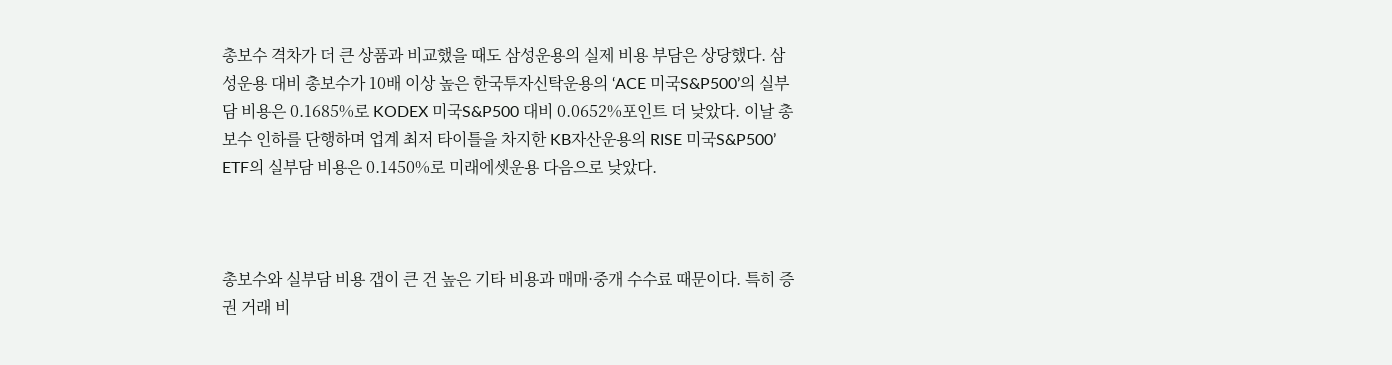총보수 격차가 더 큰 상품과 비교했을 때도 삼성운용의 실제 비용 부담은 상당했다. 삼성운용 대비 총보수가 10배 이상 높은 한국투자신탁운용의 ‘ACE 미국S&P500’의 실부담 비용은 0.1685%로 KODEX 미국S&P500 대비 0.0652%포인트 더 낮았다. 이날 총보수 인하를 단행하며 업계 최저 타이틀을 차지한 KB자산운용의 RISE 미국S&P500’ ETF의 실부담 비용은 0.1450%로 미래에셋운용 다음으로 낮았다.



총보수와 실부담 비용 갭이 큰 건 높은 기타 비용과 매매·중개 수수료 때문이다. 특히 증권 거래 비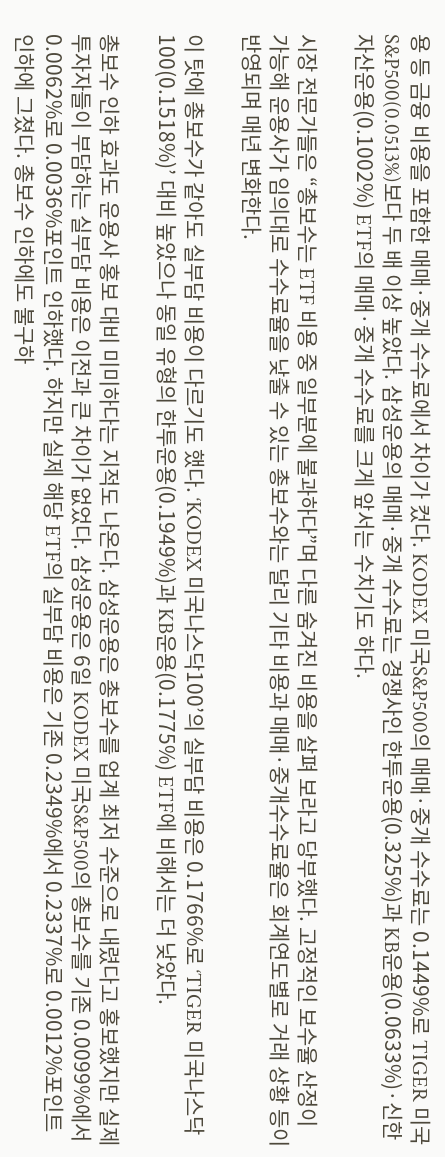용 등 금융 비용을 포함한 매매·중개 수수료에서 차이가 컸다. KODEX 미국S&P500의 매매·중개 수수료는 0.1449%로 TIGER 미국S&P500(0.0513%)보다 두 배 이상 높았다. 삼성운용의 매매·중개 수수료는 경쟁사인 한투운용(0.325%)과 KB운용(0.0633%)·신한자산운용(0.1002%) ETF의 매매·중개 수수료를 크게 앞서는 수치기도 하다.

시장 전문가들은 “총보수는 ETF 비용 중 일부분에 불과하다”며 다른 숨겨진 비용을 살펴 보라고 당부했다. 고정적인 보수율 산정이 가능해 운용사가 임의대로 수수료율을 낮출 수 있는 총보수와는 달리 기타 비용과 매매·중개수수료율은 회계연도별로 거래 상황 등이 반영되며 매년 변화한다.

이 탓에 총보수가 같아도 실부담 비용이 다르기도 했다. ‘KODEX 미국나스닥100’의 실부담 비용은 0.1766%로 ‘TIGER 미국나스닥100(0.1518%)’ 대비 높았으나 동일 유형의 한투운용(0.1949%)과 KB운용(0.1775%) ETF에 비해서는 더 낮았다.

총보수 인하 효과도 운용사 홍보 대비 미미하다는 지적도 나온다. 삼성운용은 총보수를 업계 최저 수준으로 내렸다고 홍보했지만 실제 투자자들이 부담하는 실부담 비용은 이전과 큰 차이가 없었다. 삼성운용은 6일 KODEX 미국S&P500의 총보수를 기존 0.0099%에서 0.0062%로 0.0036%포인트 인하했다. 하지만 실제 해당 ETF의 실부담 비용은 기존 0.2349%에서 0.2337%로 0.0012%포인트 인하에 그쳤다. 총보수 인하에도 불구하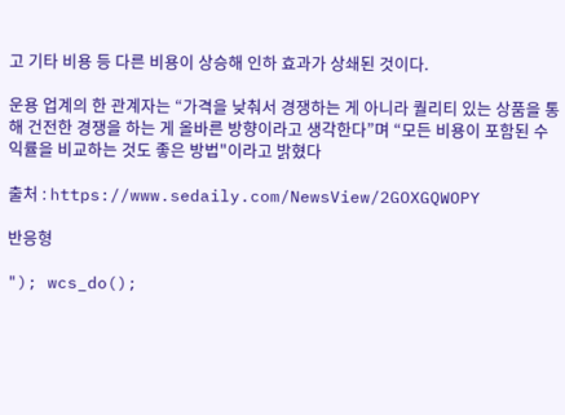고 기타 비용 등 다른 비용이 상승해 인하 효과가 상쇄된 것이다.

운용 업계의 한 관계자는 “가격을 낮춰서 경쟁하는 게 아니라 퀄리티 있는 상품을 통해 건전한 경쟁을 하는 게 올바른 방향이라고 생각한다”며 “모든 비용이 포함된 수익률을 비교하는 것도 좋은 방법"이라고 밝혔다

출처 : https://www.sedaily.com/NewsView/2GOXGQWOPY

반응형

"); wcs_do();